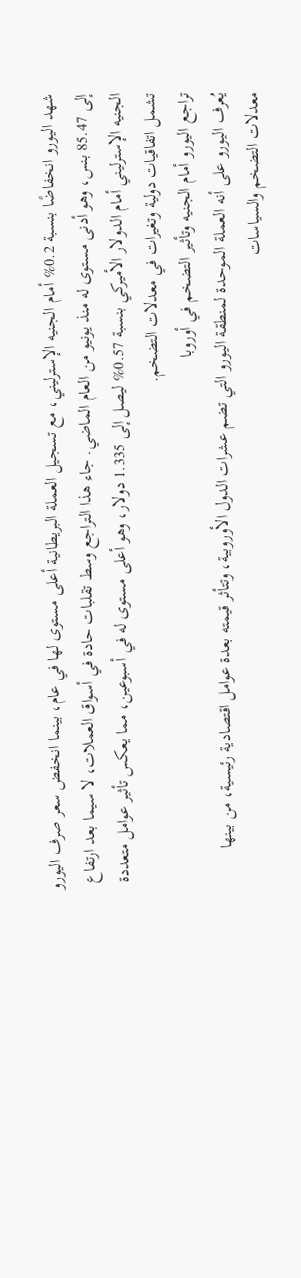شهد اليورو انخفاضًا بنسبة 0.2% أمام الجنيه الإسترليني، مع تسجيل العملة البريطانية أعلى مستوى لها في عام، بينما انخفض سعر صرف اليورو إلى 85.47 بنس، وهو أدنى مستوى له منذ يونيو من العام الماضي. جاء هذا التراجع وسط تقلبات حادة في أسواق العملات، لا سيما بعد ارتفاع الجنيه الإسترليني أمام الدولار الأميركي بنسبة 0.57% ليصل إلى 1.335 دولار، وهو أعلى مستوى له في أسبوعين، مما يعكس تأثير عوامل متعددة تشمل اتفاقيات دولية وتغيرات في معدلات التضخم.
تراجع اليورو أمام الجنيه وتأثير التضخم في أوروبا
يُعرف اليورو على أنه العملة الموحدة لمنطقة اليورو التي تضم عشرات الدول الأوروبية، وتتأثر قيمته بعدة عوامل اقتصادية رئيسية، من بينها معدلات التضخم والسياسات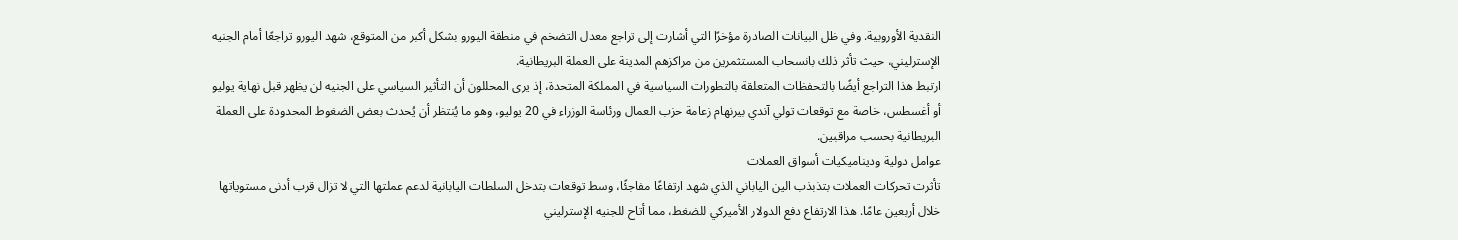النقدية الأوروبية. وفي ظل البيانات الصادرة مؤخرًا التي أشارت إلى تراجع معدل التضخم في منطقة اليورو بشكل أكبر من المتوقع، شهد اليورو تراجعًا أمام الجنيه الإسترليني، حيث تأثر ذلك بانسحاب المستثمرين من مراكزهم المدينة على العملة البريطانية.
ارتبط هذا التراجع أيضًا بالتحفظات المتعلقة بالتطورات السياسية في المملكة المتحدة، إذ يرى المحللون أن التأثير السياسي على الجنيه لن يظهر قبل نهاية يوليو أو أغسطس، خاصة مع توقعات تولي آندي بيرنهام زعامة حزب العمال ورئاسة الوزراء في 20 يوليو، وهو ما يُنتظر أن يُحدث بعض الضغوط المحدودة على العملة البريطانية بحسب مراقبين.
عوامل دولية وديناميكيات أسواق العملات
تأثرت تحركات العملات بتذبذب الين الياباني الذي شهد ارتفاعًا مفاجئًا، وسط توقعات بتدخل السلطات اليابانية لدعم عملتها التي لا تزال قرب أدنى مستوياتها خلال أربعين عامًا. هذا الارتفاع دفع الدولار الأميركي للضغط، مما أتاح للجنيه الإسترليني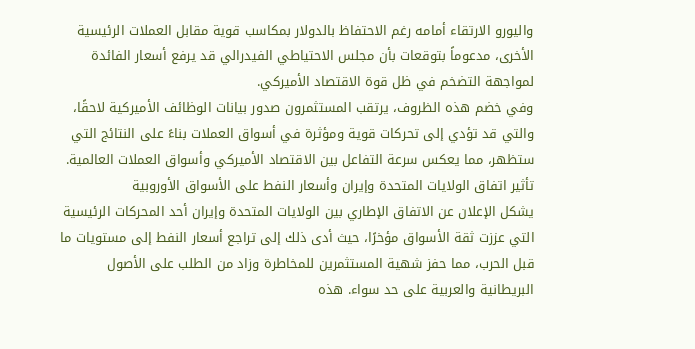واليورو الارتقاء أمامه رغم الاحتفاظ بالدولار بمكاسب قوية مقابل العملات الرئيسية الأخرى، مدعوماً بتوقعات بأن مجلس الاحتياطي الفيدرالي قد يرفع أسعار الفائدة لمواجهة التضخم في ظل قوة الاقتصاد الأميركي.
وفي خضم هذه الظروف، يرتقب المستثمرون صدور بيانات الوظائف الأميركية لاحقًا، والتي قد تؤدي إلى تحركات قوية ومؤثرة في أسواق العملات بناءً على النتائج التي ستظهر، مما يعكس سرعة التفاعل بين الاقتصاد الأميركي وأسواق العملات العالمية.
تأثير اتفاق الولايات المتحدة وإيران وأسعار النفط على الأسواق الأوروبية
يشكل الإعلان عن الاتفاق الإطاري بين الولايات المتحدة وإيران أحد المحركات الرئيسية التي عززت ثقة الأسواق مؤخرًا، حيث أدى ذلك إلى تراجع أسعار النفط إلى مستويات ما قبل الحرب، مما حفز شهية المستثمرين للمخاطرة وزاد من الطلب على الأصول البريطانية والعربية على حد سواء. هذه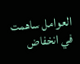العوامل ساهمت في انخفاض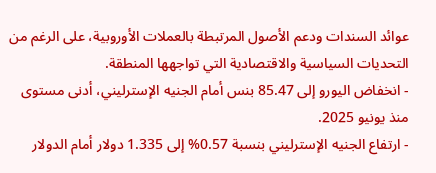عوائد السندات ودعم الأصول المرتبطة بالعملات الأوروبية، على الرغم من التحديات السياسية والاقتصادية التي تواجهها المنطقة.
- انخفاض اليورو إلى 85.47 بنس أمام الجنيه الإسترليني، أدنى مستوى منذ يونيو 2025.
- ارتفاع الجنيه الإسترليني بنسبة 0.57% إلى 1.335 دولار أمام الدولار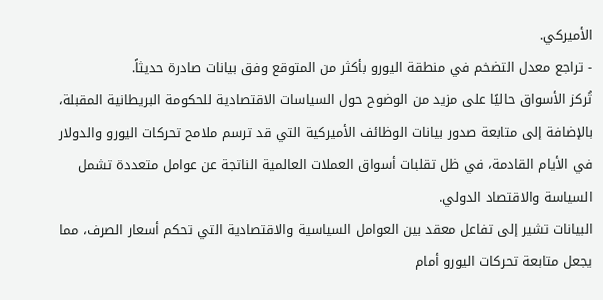الأميركي.
- تراجع معدل التضخم في منطقة اليورو بأكثر من المتوقع وفق بيانات صادرة حديثاً.
تُركز الأسواق حاليًا على مزيد من الوضوح حول السياسات الاقتصادية للحكومة البريطانية المقبلة، بالإضافة إلى متابعة صدور بيانات الوظائف الأميركية التي قد ترسم ملامح تحركات اليورو والدولار في الأيام القادمة، في ظل تقلبات أسواق العملات العالمية الناتجة عن عوامل متعددة تشمل السياسة والاقتصاد الدولي.
البيانات تشير إلى تفاعل معقد بين العوامل السياسية والاقتصادية التي تحكم أسعار الصرف، مما يجعل متابعة تحركات اليورو أمام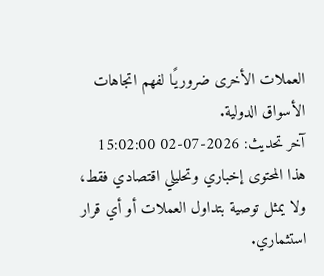العملات الأخرى ضروريًا لفهم اتجاهات الأسواق الدولية.
آخر تحديث: 2026-07-02 15:02:00
هذا المحتوى إخباري وتحليلي اقتصادي فقط، ولا يمثل توصية بتداول العملات أو أي قرار استثماري.